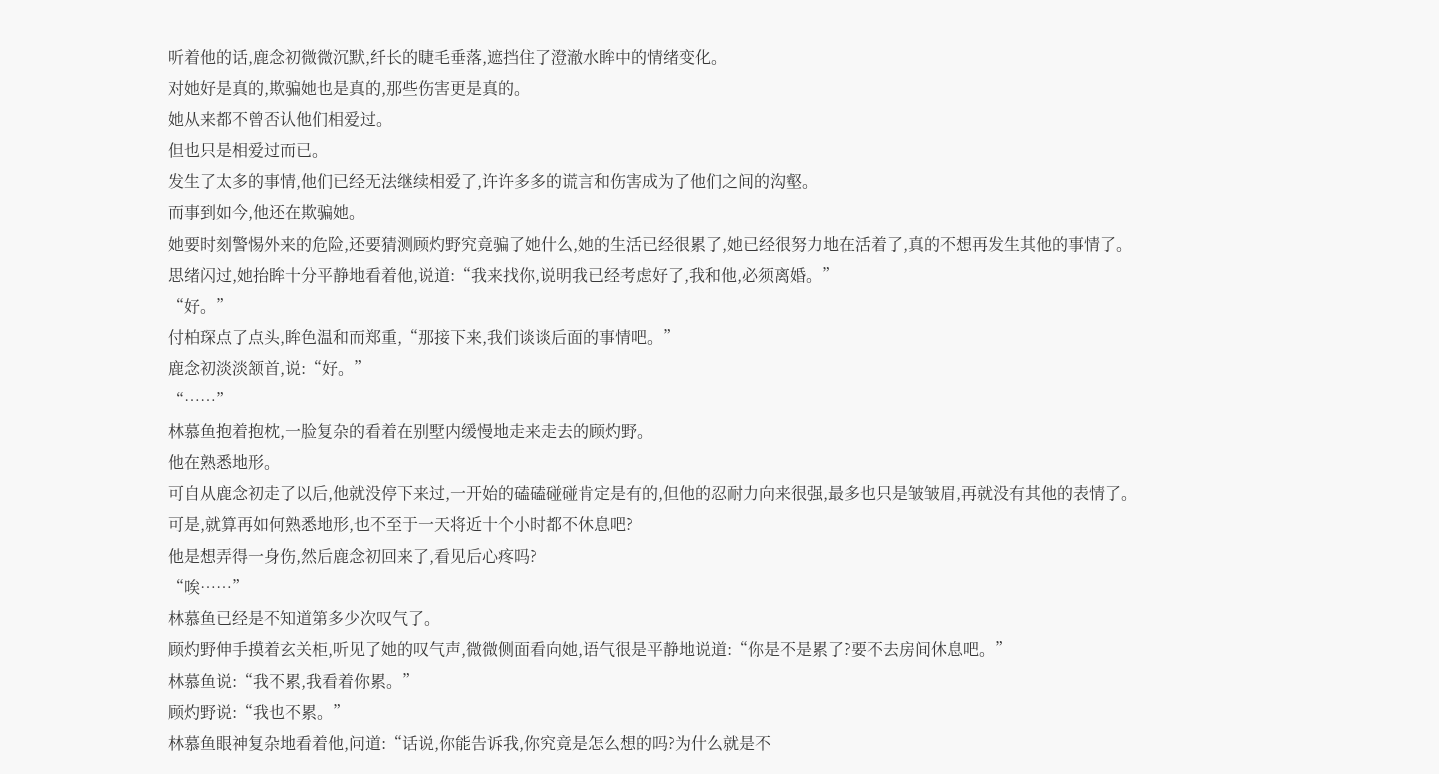听着他的话,鹿念初微微沉默,纤长的睫毛垂落,遮挡住了澄澈水眸中的情绪变化。
对她好是真的,欺骗她也是真的,那些伤害更是真的。
她从来都不曾否认他们相爱过。
但也只是相爱过而已。
发生了太多的事情,他们已经无法继续相爱了,许许多多的谎言和伤害成为了他们之间的沟壑。
而事到如今,他还在欺骗她。
她要时刻警惕外来的危险,还要猜测顾灼野究竟骗了她什么,她的生活已经很累了,她已经很努力地在活着了,真的不想再发生其他的事情了。
思绪闪过,她抬眸十分平静地看着他,说道:“我来找你,说明我已经考虑好了,我和他,必须离婚。”
“好。”
付柏琛点了点头,眸色温和而郑重,“那接下来,我们谈谈后面的事情吧。”
鹿念初淡淡颔首,说:“好。”
“……”
林慕鱼抱着抱枕,一脸复杂的看着在别墅内缓慢地走来走去的顾灼野。
他在熟悉地形。
可自从鹿念初走了以后,他就没停下来过,一开始的磕磕碰碰肯定是有的,但他的忍耐力向来很强,最多也只是皱皱眉,再就没有其他的表情了。
可是,就算再如何熟悉地形,也不至于一天将近十个小时都不休息吧?
他是想弄得一身伤,然后鹿念初回来了,看见后心疼吗?
“唉……”
林慕鱼已经是不知道第多少次叹气了。
顾灼野伸手摸着玄关柜,听见了她的叹气声,微微侧面看向她,语气很是平静地说道:“你是不是累了?要不去房间休息吧。”
林慕鱼说:“我不累,我看着你累。”
顾灼野说:“我也不累。”
林慕鱼眼神复杂地看着他,问道:“话说,你能告诉我,你究竟是怎么想的吗?为什么就是不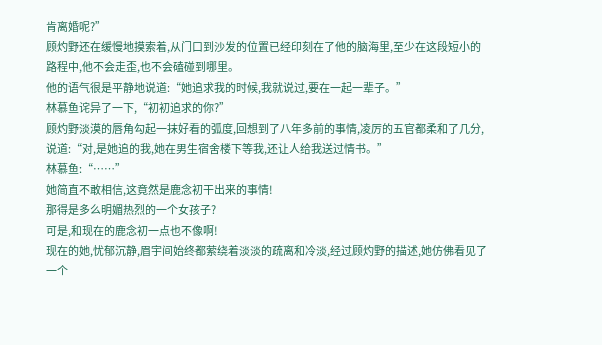肯离婚呢?”
顾灼野还在缓慢地摸索着,从门口到沙发的位置已经印刻在了他的脑海里,至少在这段短小的路程中,他不会走歪,也不会磕碰到哪里。
他的语气很是平静地说道:“她追求我的时候,我就说过,要在一起一辈子。”
林慕鱼诧异了一下,“初初追求的你?”
顾灼野淡漠的唇角勾起一抹好看的弧度,回想到了八年多前的事情,凌厉的五官都柔和了几分,说道:“对,是她追的我,她在男生宿舍楼下等我,还让人给我送过情书。”
林慕鱼:“……”
她简直不敢相信,这竟然是鹿念初干出来的事情!
那得是多么明媚热烈的一个女孩子?
可是,和现在的鹿念初一点也不像啊!
现在的她,忧郁沉静,眉宇间始终都萦绕着淡淡的疏离和冷淡,经过顾灼野的描述,她仿佛看见了一个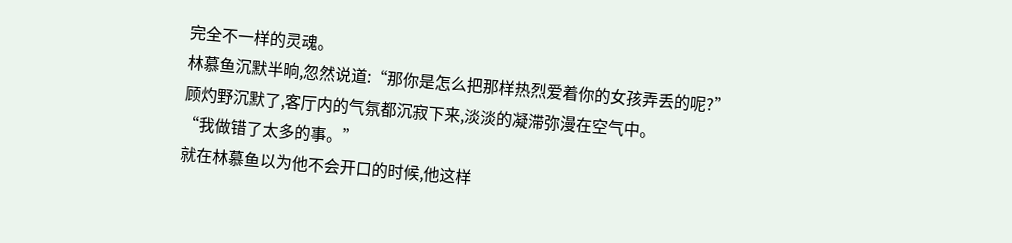完全不一样的灵魂。
林慕鱼沉默半晌,忽然说道:“那你是怎么把那样热烈爱着你的女孩弄丢的呢?”
顾灼野沉默了,客厅内的气氛都沉寂下来,淡淡的凝滞弥漫在空气中。
“我做错了太多的事。”
就在林慕鱼以为他不会开口的时候,他这样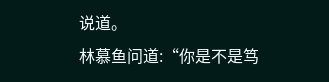说道。
林慕鱼问道:“你是不是笃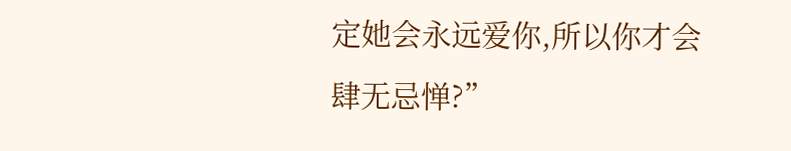定她会永远爱你,所以你才会肆无忌惮?”